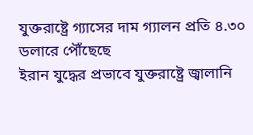যুক্তরাষ্ট্রে গ্যাসের দাম গ্যালন প্রতি ৪.৩০ ডলারে পৌঁছেছে
ইরান যুদ্ধের প্রভাবে যুক্তরাষ্ট্রে জ্বালানি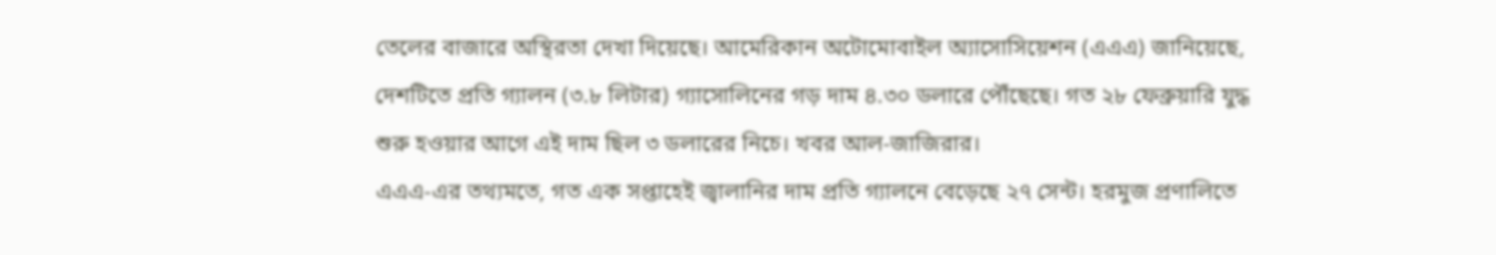তেলের বাজারে অস্থিরতা দেখা দিয়েছে। আমেরিকান অটোমোবাইল অ্যাসোসিয়েশন (এএএ) জানিয়েছে, দেশটিতে প্রতি গ্যালন (৩.৮ লিটার) গ্যাসোলিনের গড় দাম ৪.৩০ ডলারে পৌঁছেছে। গত ২৮ ফেব্রুয়ারি যুদ্ধ শুরু হওয়ার আগে এই দাম ছিল ৩ ডলারের নিচে। খবর আল-জাজিরার।
এএএ-এর তথ্যমতে, গত এক সপ্তাহেই জ্বালানির দাম প্রতি গ্যালনে বেড়েছে ২৭ সেন্ট। হরমুজ প্রণালিতে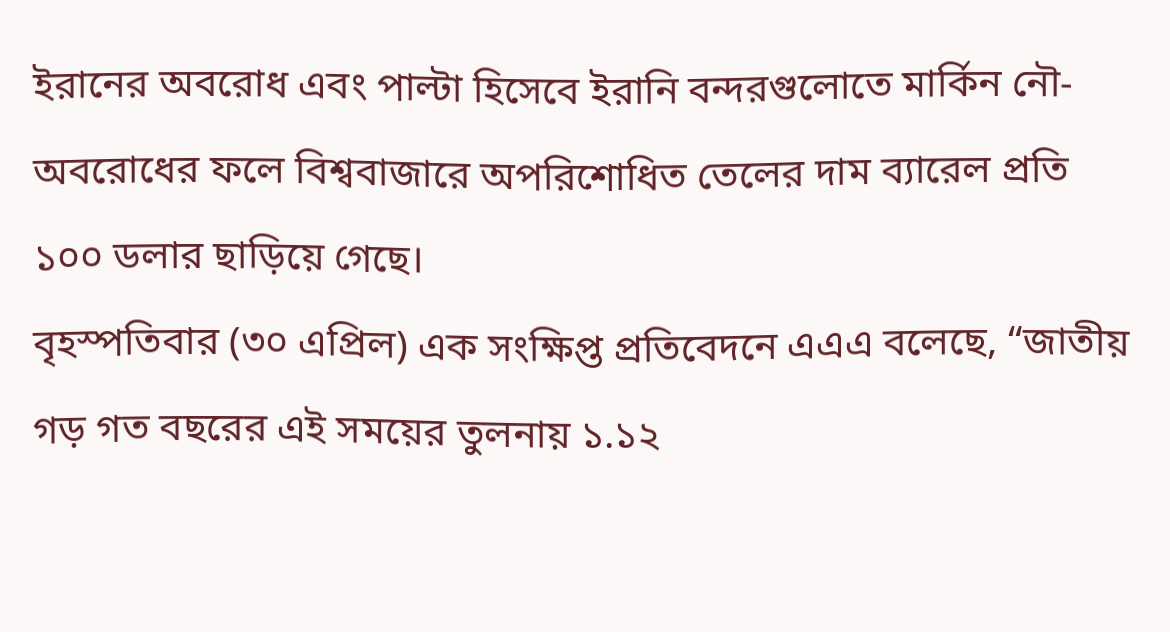ইরানের অবরোধ এবং পাল্টা হিসেবে ইরানি বন্দরগুলোতে মার্কিন নৌ-অবরোধের ফলে বিশ্ববাজারে অপরিশোধিত তেলের দাম ব্যারেল প্রতি ১০০ ডলার ছাড়িয়ে গেছে।
বৃহস্পতিবার (৩০ এপ্রিল) এক সংক্ষিপ্ত প্রতিবেদনে এএএ বলেছে, “জাতীয় গড় গত বছরের এই সময়ের তুলনায় ১.১২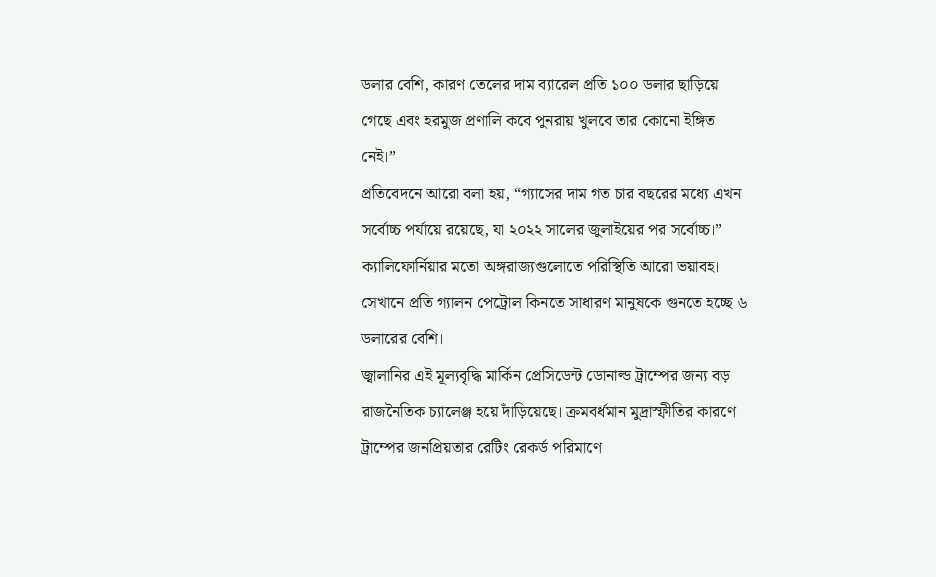ডলার বেশি, কারণ তেলের দাম ব্যারেল প্রতি ১০০ ডলার ছাড়িয়ে গেছে এবং হরমুজ প্রণালি কবে পুনরায় খুলবে তার কোনো ইঙ্গিত নেই।”
প্রতিবেদনে আরো বলা হয়, “গ্যাসের দাম গত চার বছরের মধ্যে এখন সর্বোচ্চ পর্যায়ে রয়েছে, যা ২০২২ সালের জুলাইয়ের পর সর্বোচ্চ।”
ক্যালিফোর্নিয়ার মতো অঙ্গরাজ্যগুলোতে পরিস্থিতি আরো ভয়াবহ। সেখানে প্রতি গ্যালন পেট্রোল কিনতে সাধারণ মানুষকে গুনতে হচ্ছে ৬ ডলারের বেশি।
জ্বালানির এই মূল্যবৃদ্ধি মার্কিন প্রেসিডেন্ট ডোনাল্ড ট্রাম্পের জন্য বড় রাজনৈতিক চ্যালেঞ্জ হয়ে দাঁড়িয়েছে। ক্রমবর্ধমান মুদ্রাস্ফীতির কারণে ট্রাম্পের জনপ্রিয়তার রেটিং রেকর্ড পরিমাণে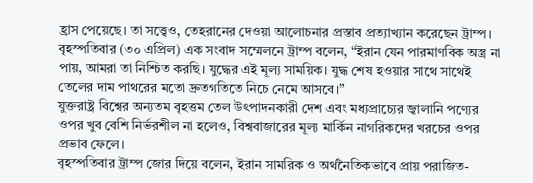হ্রাস পেয়েছে। তা সত্ত্বেও, তেহরানের দেওয়া আলোচনার প্রস্তাব প্রত্যাখ্যান করেছেন ট্রাম্প।
বৃহস্পতিবার (৩০ এপ্রিল) এক সংবাদ সম্মেলনে ট্রাম্প বলেন, “ইরান যেন পারমাণবিক অস্ত্র না পায়, আমরা তা নিশ্চিত করছি। যুদ্ধের এই মূল্য সাময়িক। যুদ্ধ শেষ হওয়ার সাথে সাথেই তেলের দাম পাথরের মতো দ্রুতগতিতে নিচে নেমে আসবে।”
যুক্তরাষ্ট্র বিশ্বের অন্যতম বৃহত্তম তেল উৎপাদনকারী দেশ এবং মধ্যপ্রাচ্যের জ্বালানি পণ্যের ওপর খুব বেশি নির্ভরশীল না হলেও, বিশ্ববাজারের মূল্য মার্কিন নাগরিকদের খরচের ওপর প্রভাব ফেলে।
বৃহস্পতিবার ট্রাম্প জোর দিয়ে বলেন, ইরান সামরিক ও অর্থনৈতিকভাবে প্রায় পরাজিত-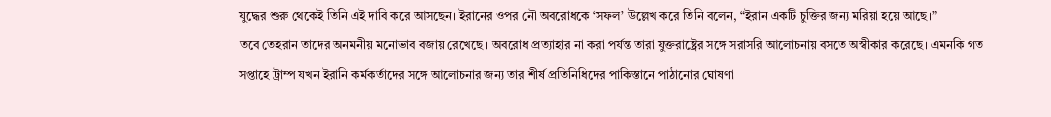যুদ্ধের শুরু থেকেই তিনি এই দাবি করে আসছেন। ইরানের ওপর নৌ অবরোধকে ‘সফল’ উল্লেখ করে তিনি বলেন, “ইরান একটি চুক্তির জন্য মরিয়া হয়ে আছে।”
তবে তেহরান তাদের অনমনীয় মনোভাব বজায় রেখেছে। অবরোধ প্রত্যাহার না করা পর্যন্ত তারা যুক্তরাষ্ট্রের সঙ্গে সরাসরি আলোচনায় বসতে অস্বীকার করেছে। এমনকি গত সপ্তাহে ট্রাম্প যখন ইরানি কর্মকর্তাদের সঙ্গে আলোচনার জন্য তার শীর্ষ প্রতিনিধিদের পাকিস্তানে পাঠানোর ঘোষণা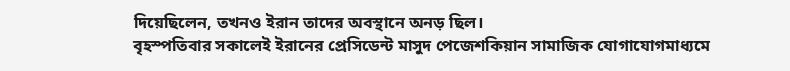দিয়েছিলেন, তখনও ইরান তাদের অবস্থানে অনড় ছিল।
বৃহস্পতিবার সকালেই ইরানের প্রেসিডেন্ট মাসুদ পেজেশকিয়ান সামাজিক যোগাযোগমাধ্যমে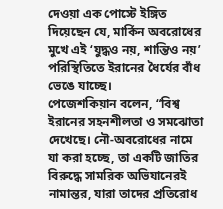দেওয়া এক পোস্টে ইঙ্গিত দিয়েছেন যে, মার্কিন অবরোধের মুখে এই ‘যুদ্ধও নয়, শান্তিও নয়’ পরিস্থিতিতে ইরানের ধৈর্যের বাঁধ ভেঙে যাচ্ছে।
পেজেশকিয়ান বলেন, “বিশ্ব ইরানের সহনশীলতা ও সমঝোতা দেখেছে। নৌ-অবরোধের নামে যা করা হচ্ছে, তা একটি জাতির বিরুদ্ধে সামরিক অভিযানেরই নামান্তর, যারা তাদের প্রতিরোধ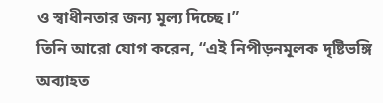ও স্বাধীনতার জন্য মূল্য দিচ্ছে।”
তিনি আরো যোগ করেন, “এই নিপীড়নমূলক দৃষ্টিভঙ্গি অব্যাহত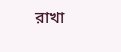রাখা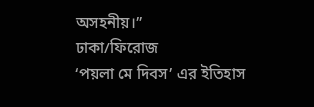অসহনীয়।”
ঢাকা/ফিরোজ
‘পয়লা মে দিবস’ এর ইতিহাস